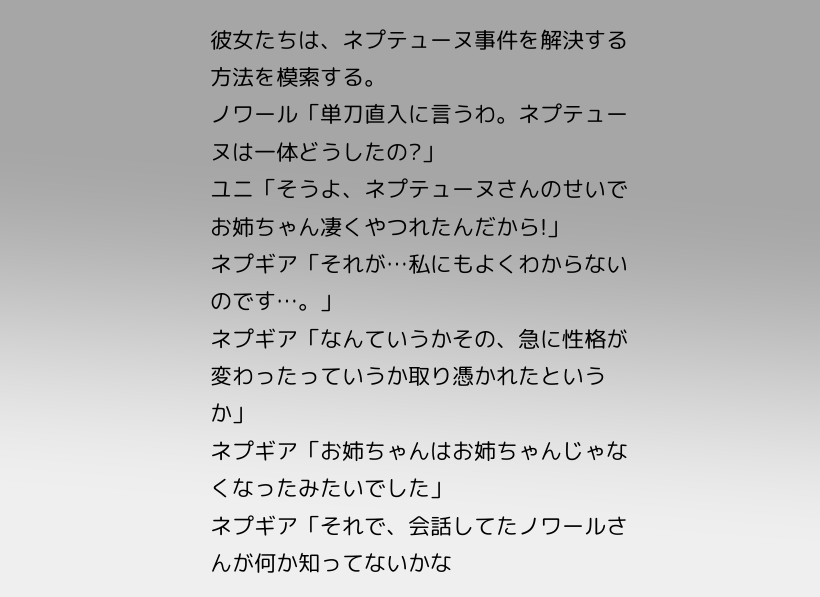彼女たちは、ネプテューヌ事件を解決する方法を模索する。
ノワール「単刀直入に言うわ。ネプテューヌは一体どうしたの?」
ユニ「そうよ、ネプテューヌさんのせいでお姉ちゃん凄くやつれたんだから!」
ネプギア「それが…私にもよくわからないのです…。」
ネプギア「なんていうかその、急に性格が変わったっていうか取り憑かれたというか」
ネプギア「お姉ちゃんはお姉ちゃんじゃなくなったみたいでした」
ネプギア「それで、会話してたノワールさんが何か知ってないかな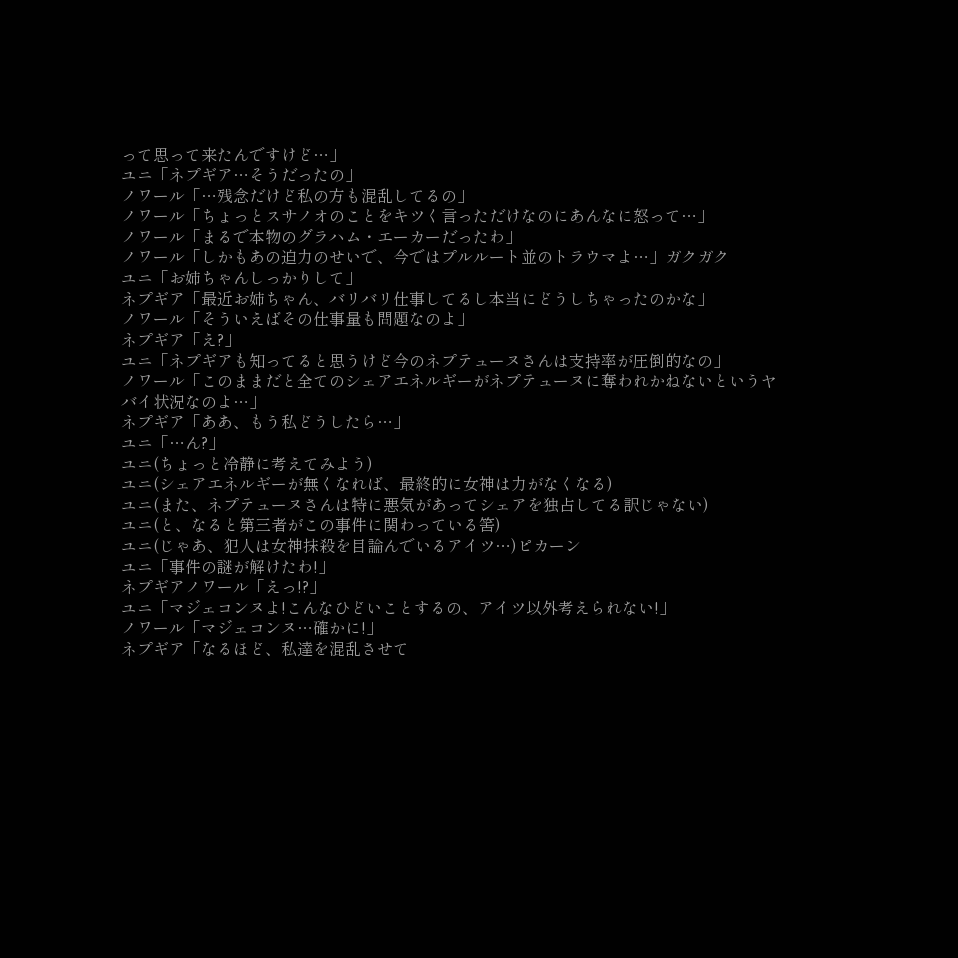って思って来たんですけど…」
ユニ「ネプギア…そうだったの」
ノワール「…残念だけど私の方も混乱してるの」
ノワール「ちょっとスサノオのことをキツく言っただけなのにあんなに怒って…」
ノワール「まるで本物のグラハム・エーカーだったわ」
ノワール「しかもあの迫力のせいで、今ではプルルート並のトラウマよ…」ガクガク
ユニ「お姉ちゃんしっかりして」
ネプギア「最近お姉ちゃん、バリバリ仕事してるし本当にどうしちゃったのかな」
ノワール「そういえばその仕事量も問題なのよ」
ネプギア「え?」
ユニ「ネプギアも知ってると思うけど今のネプテューヌさんは支持率が圧倒的なの」
ノワール「このままだと全てのシェアエネルギーがネプテューヌに奪われかねないというヤバイ状況なのよ…」
ネプギア「ああ、もう私どうしたら…」
ユニ「…ん?」
ユニ(ちょっと冷静に考えてみよう)
ユニ(シェアエネルギーが無くなれば、最終的に女神は力がなくなる)
ユニ(また、ネプテューヌさんは特に悪気があってシェアを独占してる訳じゃない)
ユニ(と、なると第三者がこの事件に関わっている筈)
ユニ(じゃあ、犯人は女神抹殺を目論んでいるアイツ…)ピカーン
ユニ「事件の謎が解けたわ!」
ネプギアノワール「えっ!?」
ユニ「マジェコンヌよ!こんなひどいことするの、アイツ以外考えられない!」
ノワール「マジェコンヌ…確かに!」
ネプギア「なるほど、私達を混乱させて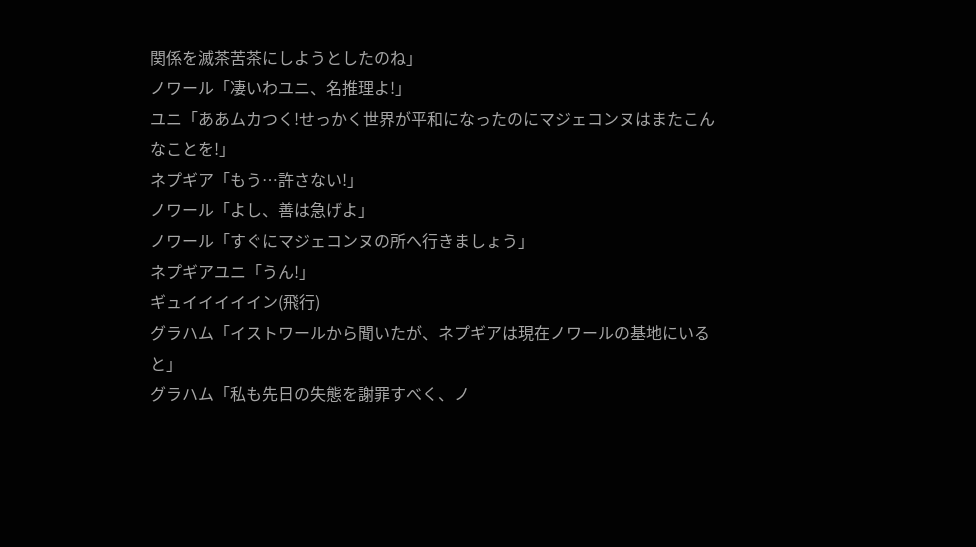関係を滅茶苦茶にしようとしたのね」
ノワール「凄いわユニ、名推理よ!」
ユニ「ああムカつく!せっかく世界が平和になったのにマジェコンヌはまたこんなことを!」
ネプギア「もう…許さない!」
ノワール「よし、善は急げよ」
ノワール「すぐにマジェコンヌの所へ行きましょう」
ネプギアユニ「うん!」
ギュイイイイイン(飛行)
グラハム「イストワールから聞いたが、ネプギアは現在ノワールの基地にいると」
グラハム「私も先日の失態を謝罪すべく、ノ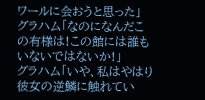ワールに会おうと思った」
グラハム「なのになんだこの有様は!この館には誰もいないではないか!」
グラハム「いや、私はやはり彼女の逆鱗に触れてい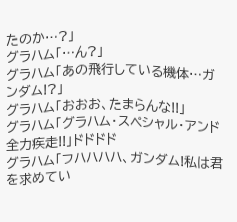たのか…?」
グラハム「…ん?」
グラハム「あの飛行している機体…ガンダム!?」
グラハム「おおお、たまらんな!!」
グラハム「グラハム・スペシャル・アンド全力疾走!!」ドドドド
グラハム「フハハハハ、ガンダム!私は君を求めてい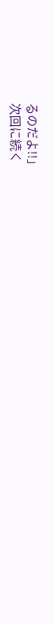るのだよ!!」
次回に続く